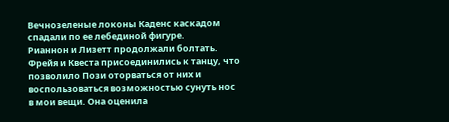Вечнозеленые локоны Каденс каскадом спадали по ее лебединой фигуре.
Рианнон и Лизетт продолжали болтать. Фрейя и Квеста присоединились к танцу, что позволило Пози оторваться от них и воспользоваться возможностью сунуть нос в мои вещи. Она оценила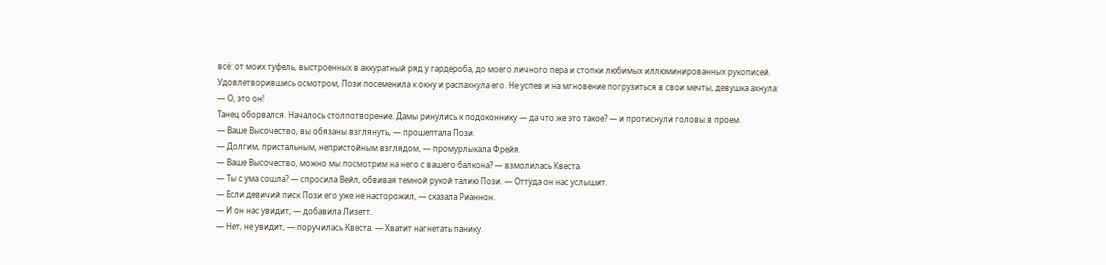всё: от моих туфель, выстроенных в аккуратный ряд у гардероба, до моего личного пера и стопки любимых иллюминированных рукописей.
Удовлетворившись осмотром, Пози посеменила к окну и распахнула его. Не успев и на мгновение погрузиться в свои мечты, девушка ахнула:
— О, это он!
Танец оборвался. Началось столпотворение. Дамы ринулись к подоконнику — да что же это такое? — и протиснули головы в проем.
— Ваше Высочество, вы обязаны взглянуть, — прошептала Пози.
— Долгим, пристальным, непристойным взглядом, — промурлыкала Фрейя.
— Ваше Высочество, можно мы посмотрим на него с вашего балкона? — взмолилась Квеста.
— Ты с ума сошла? — спросила Вейл, обвивая темной рукой талию Пози. — Оттуда он нас услышит.
— Если девичий писк Пози его уже не насторожил, — сказала Рианнон.
— И он нас увидит, — добавила Лизетт.
— Нет, не увидит, — поручилась Квеста. — Хватит нагнетать панику.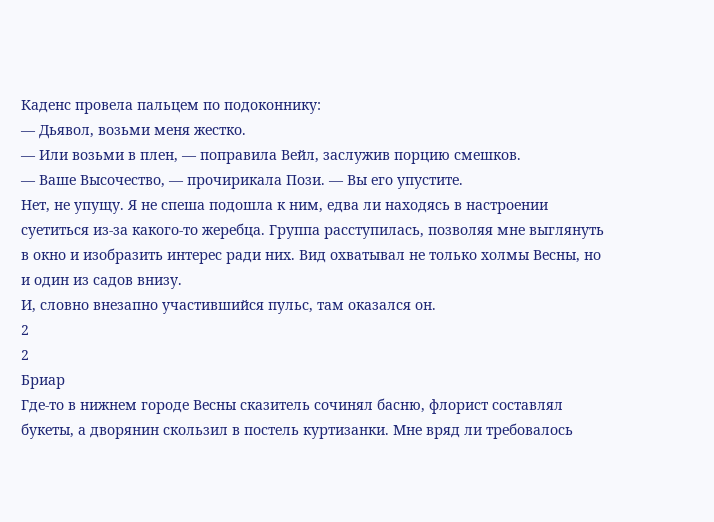Каденс провела пальцем по подоконнику:
— Дьявол, возьми меня жестко.
— Или возьми в плен, — поправила Вейл, заслужив порцию смешков.
— Ваше Высочество, — прочирикала Пози. — Вы его упустите.
Нет, не упущу. Я не спеша подошла к ним, едва ли находясь в настроении суетиться из-за какого-то жеребца. Группа расступилась, позволяя мне выглянуть в окно и изобразить интерес ради них. Вид охватывал не только холмы Весны, но и один из садов внизу.
И, словно внезапно участившийся пульс, там оказался он.
2
2
Бриар
Где-то в нижнем городе Весны сказитель сочинял басню, флорист составлял букеты, а дворянин скользил в постель куртизанки. Мне вряд ли требовалось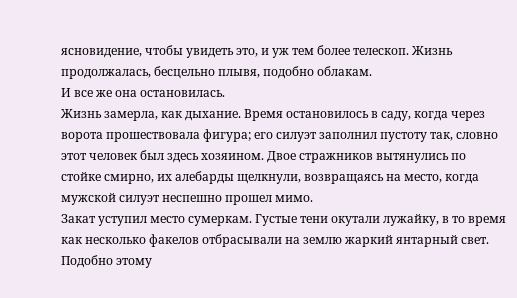ясновидение, чтобы увидеть это, и уж тем более телескоп. Жизнь продолжалась, бесцельно плывя, подобно облакам.
И все же она остановилась.
Жизнь замерла, как дыхание. Время остановилось в саду, когда через ворота прошествовала фигура; его силуэт заполнил пустоту так, словно этот человек был здесь хозяином. Двое стражников вытянулись по стойке смирно, их алебарды щелкнули, возвращаясь на место, когда мужской силуэт неспешно прошел мимо.
Закат уступил место сумеркам. Густые тени окутали лужайку, в то время как несколько факелов отбрасывали на землю жаркий янтарный свет. Подобно этому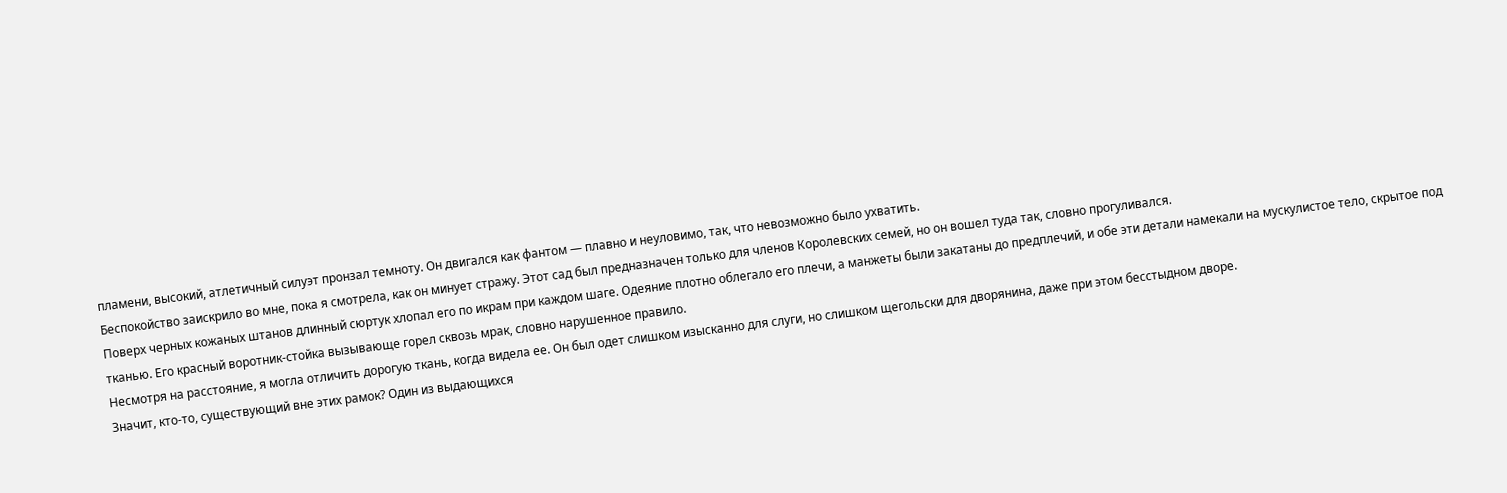пламени, высокий, атлетичный силуэт пронзал темноту. Он двигался как фантом — плавно и неуловимо, так, что невозможно было ухватить.
Беспокойство заискрило во мне, пока я смотрела, как он минует стражу. Этот сад был предназначен только для членов Королевских семей, но он вошел туда так, словно прогуливался.
Поверх черных кожаных штанов длинный сюртук хлопал его по икрам при каждом шаге. Одеяние плотно облегало его плечи, а манжеты были закатаны до предплечий, и обе эти детали намекали на мускулистое тело, скрытое под тканью. Его красный воротник-стойка вызывающе горел сквозь мрак, словно нарушенное правило.
Несмотря на расстояние, я могла отличить дорогую ткань, когда видела ее. Он был одет слишком изысканно для слуги, но слишком щегольски для дворянина, даже при этом бесстыдном дворе.
Значит, кто-то, существующий вне этих рамок? Один из выдающихся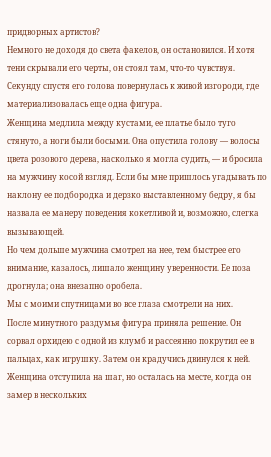придворных артистов?
Немного не доходя до света факелов, он остановился. И хотя тени скрывали его черты, он стоял там, что-то чувствуя. Секунду спустя его голова повернулась к живой изгороди, где материализовалась еще одна фигура.
Женщина медлила между кустами, ее платье было туго стянуто, а ноги были босыми. Она опустила голову — волосы цвета розового дерева, насколько я могла судить, — и бросила на мужчину косой взгляд. Если бы мне пришлось угадывать по наклону ее подбородка и дерзко выставленному бедру, я бы назвала ее манеру поведения кокетливой и, возможно, слегка вызывающей.
Но чем дольше мужчина смотрел на нее, тем быстрее его внимание, казалось, лишало женщину уверенности. Ее поза дрогнула; она внезапно оробела.
Мы с моими спутницами во все глаза смотрели на них.
После минутного раздумья фигура приняла решение. Он сорвал орхидею с одной из клумб и рассеянно покрутил ее в пальцах, как игрушку. Затем он крадучись двинулся к ней.
Женщина отступила на шаг, но осталась на месте, когда он замер в нескольких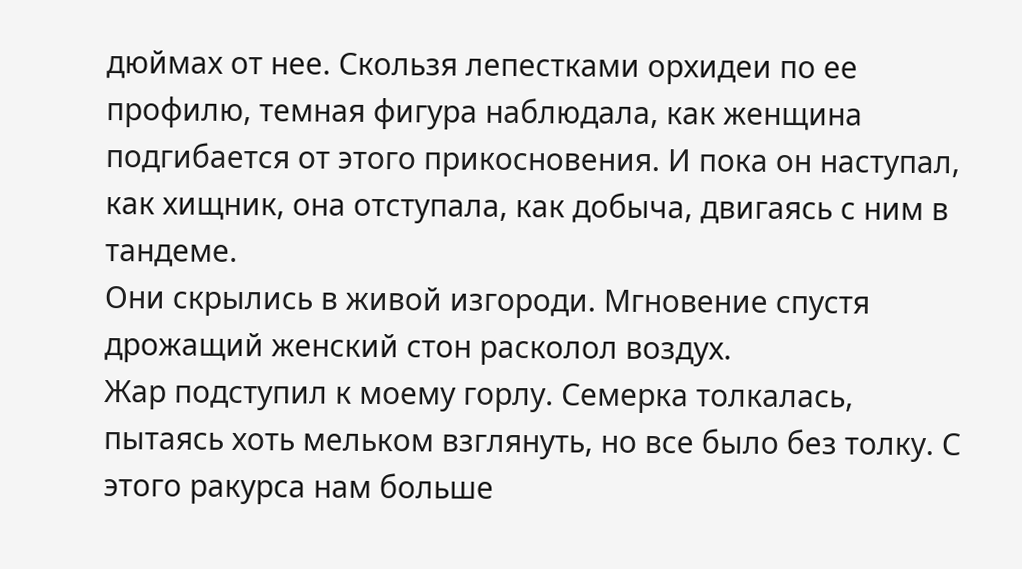дюймах от нее. Скользя лепестками орхидеи по ее профилю, темная фигура наблюдала, как женщина подгибается от этого прикосновения. И пока он наступал, как хищник, она отступала, как добыча, двигаясь с ним в тандеме.
Они скрылись в живой изгороди. Мгновение спустя дрожащий женский стон расколол воздух.
Жар подступил к моему горлу. Семерка толкалась, пытаясь хоть мельком взглянуть, но все было без толку. С этого ракурса нам больше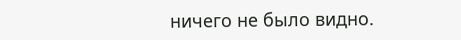ничего не было видно.